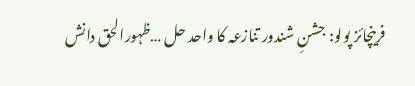فرینچائز پولو: جشنِ شندور تنازعہ کا واحد حل …ظہورالحق دانش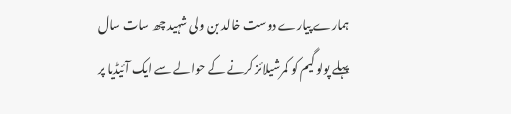ہمارے پیارے دوست خالد بن ولی شہید چھ سات سال پہلے پولو گیم کو کمرشیلائز کرنے کے حوالے سے ایک آئیڈیا پر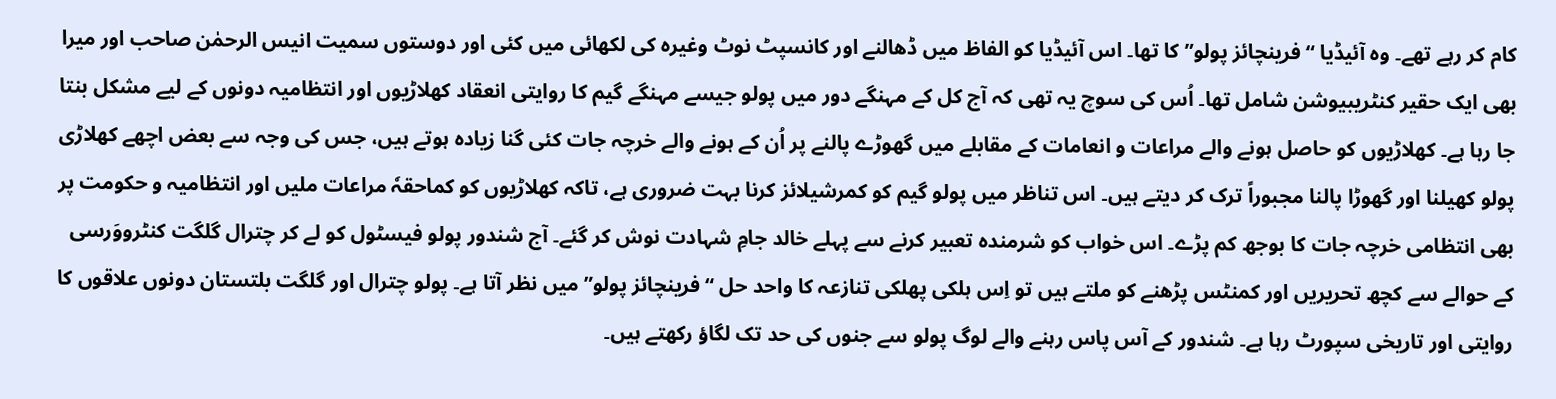کام کر رہے تھے۔ وہ آئیڈیا “فرینچائز پولو” کا تھا۔ اس آئیڈیا کو الفاظ میں ڈھالنے اور کانسپٹ نوٹ وغیرہ کی لکھائی میں کئی اور دوستوں سمیت انیس الرحمٰن صاحب اور میرا بھی ایک حقیر کنٹریبیوشن شامل تھا۔ اُس کی سوچ یہ تھی کہ آج کل کے مہنگے دور میں پولو جیسے مہنگے گیم کا روایتی انعقاد کھلاڑیوں اور انتظامیہ دونوں کے لیے مشکل بنتا جا رہا ہے۔ کھلاڑیوں کو حاصل ہونے والے مراعات و انعامات کے مقابلے میں گھوڑے پالنے پر اُن کے ہونے والے خرچہ جات کئی گنا زیادہ ہوتے ہیں، جس کی وجہ سے بعض اچھے کھلاڑی پولو کھیلنا اور گھوڑا پالنا مجبوراً ترک کر دیتے ہیں۔ اس تناظر میں پولو گیم کو کمرشیلائز کرنا بہت ضروری ہے، تاکہ کھلاڑیوں کو کماحقہٗ مراعات ملیں اور انتظامیہ و حکومت پر بھی انتظامی خرچہ جات کا بوجھ کم پڑے۔ اس خواب کو شرمندہ تعبیر کرنے سے پہلے خالد جامِ شہادت نوش کر گئے۔ آج شندور پولو فیسٹول کو لے کر چترال گلگت کنٹرووَرسی کے حوالے سے کچھ تحریریں اور کمنٹس پڑھنے کو ملتے ہیں تو اِس ہلکی پھلکی تنازعہ کا واحد حل “فرینچائز پولو” میں نظر آتا ہے۔ پولو چترال اور گلگت بلتستان دونوں علاقوں کا روایتی اور تاریخی سپورٹ رہا ہے۔ شندور کے آس پاس رہنے والے لوگ پولو سے جنوں کی حد تک لگاؤ رکھتے ہیں۔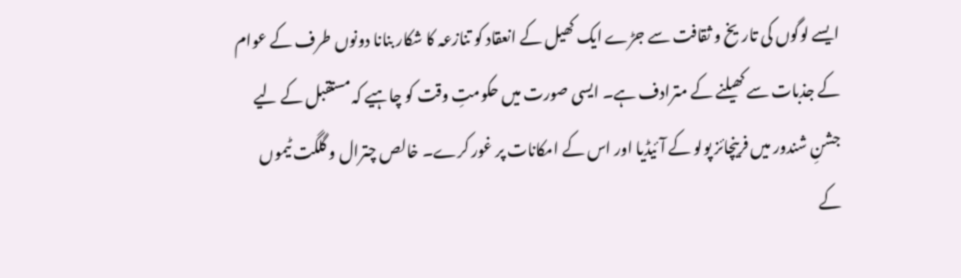ایسے لوگوں کی تاریخ و ثقافت سے جڑے ایک کھیل کے انعقاد کو تنازعہ کا شکار بنانا دونوں طرف کے عوام کے جذبات سے کھیلنے کے مترادف ہے۔ ایسی صورت میں حکومتِ وقت کو چاہیے کہ مستقبل کے لیے جشنِ شندور میں فرینچائز پولو کے آئیڈیا اور اس کے امکانات پر غور کرے۔ خالص چترال و گلگت ٹیموں کے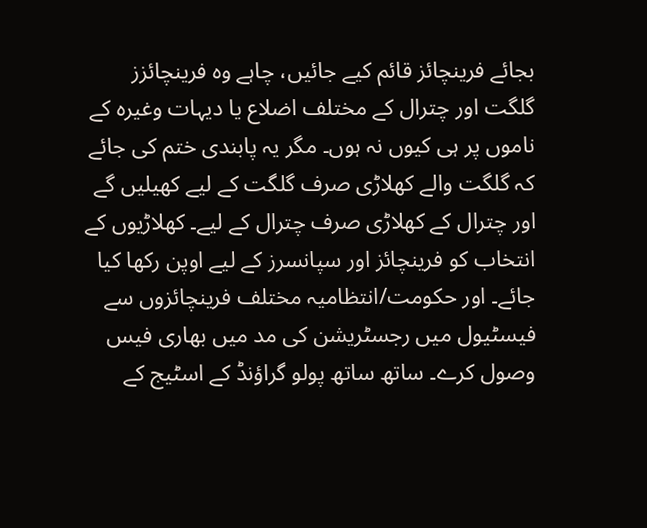بجائے فرینچائز قائم کیے جائیں، چاہے وہ فرینچائزز گلگت اور چترال کے مختلف اضلاع یا دیہات وغیرہ کے ناموں پر ہی کیوں نہ ہوں۔ مگر یہ پابندی ختم کی جائے کہ گلگت والے کھلاڑی صرف گلگت کے لیے کھیلیں گے اور چترال کے کھلاڑی صرف چترال کے لیے۔ کھلاڑیوں کے انتخاب کو فرینچائز اور سپانسرز کے لیے اوپن رکھا کیا جائے۔ اور حکومت/انتظامیہ مختلف فرینچائزوں سے فیسٹیول میں رجسٹریشن کی مد میں بھاری فیس وصول کرے۔ ساتھ ساتھ پولو گراؤنڈ کے اسٹیج کے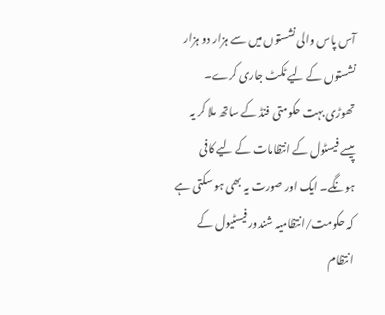آس پاس والی نشستوں میں سے ہزار دو ہزار نشستوں کے لیے ٹکٹ جاری کرے۔ تھوڑی بہت حکومتی فنڈ کے ساتھ ملا کر یہ پیسے فیسٹول کے انتظامات کے لیے کافی ہونگے۔ ایک اور صورت یہ بھی ہو سکتی ہے کہ حکومت/انتظامیہ شندور فیسٹیول کے انتظام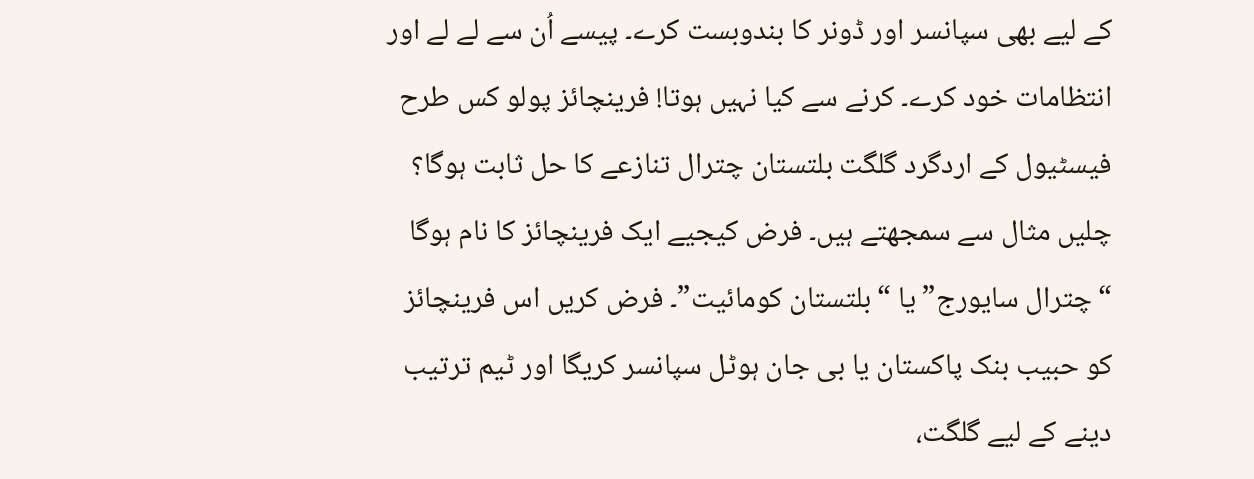کے لیے بھی سپانسر اور ڈونر کا بندوبست کرے۔ پیسے اُن سے لے لے اور انتظامات خود کرے۔ کرنے سے کیا نہیں ہوتا! فرینچائز پولو کس طرح فیسٹیول کے اردگرد گلگت بلتستان چترال تنازعے کا حل ثابت ہوگا؟ چلیں مثال سے سمجھتے ہیں۔ فرض کیجیے ایک فرینچائز کا نام ہوگا “چترال سایورج” یا “بلتستان کومائیت”۔ فرض کریں اس فرینچائز کو حبیب بنک پاکستان یا بی جان ہوٹل سپانسر کریگا اور ٹیم ترتیب دینے کے لیے گلگت،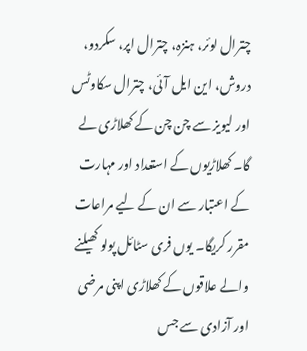چترال لوئر، ہنزہ، چترال اپر، سکردو، دروش، این ایل آئی، چترال سکاوٹس اور لیویز سے چن چن کے کھلاڑی لے گا۔ کھلاڑیوں کے استعداد اور مہارت کے اعتبار سے ان کے لیے مراعات مقرر کریگا۔ یوں فری سٹائل پولو کھیلنے والے علاقوں کے کھلاڑی اپنی مرضی اور آزادی سے جس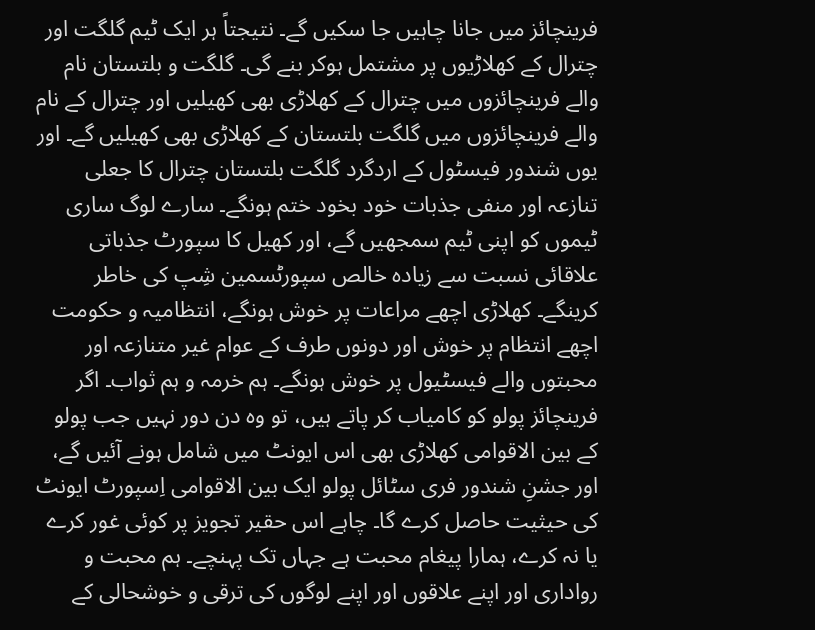فرینچائز میں جانا چاہیں جا سکیں گے۔ نتیجتاً ہر ایک ٹیم گلگت اور چترال کے کھلاڑیوں پر مشتمل ہوکر بنے گی۔ گلگت و بلتستان نام والے فرینچائزوں میں چترال کے کھلاڑی بھی کھیلیں اور چترال کے نام والے فرینچائزوں میں گلگت بلتستان کے کھلاڑی بھی کھیلیں گے۔ اور یوں شندور فیسٹول کے اردگرد گلگت بلتستان چترال کا جعلی تنازعہ اور منفی جذبات خود بخود ختم ہونگے۔ سارے لوگ ساری ٹیموں کو اپنی ٹیم سمجھیں گے، اور کھیل کا سپورٹ جذباتی علاقائی نسبت سے زیادہ خالص سپورٹسمین شِپ کی خاطر کرینگے۔ کھلاڑی اچھے مراعات پر خوش ہونگے، انتظامیہ و حکومت اچھے انتظام پر خوش اور دونوں طرف کے عوام غیر متنازعہ اور محبتوں والے فیسٹیول پر خوش ہونگے۔ ہم خرمہ و ہم ثواب۔ اگر فرینچائز پولو کو کامیاب کر پاتے ہیں، تو وہ دن دور نہیں جب پولو کے بین الاقوامی کھلاڑی بھی اس ایونٹ میں شامل ہونے آئیں گے، اور جشنِ شندور فری سٹائل پولو ایک بین الاقوامی اِسپورٹ ایونٹ کی حیثیت حاصل کرے گا۔ چاہے اس حقیر تجویز پر کوئی غور کرے یا نہ کرے، ہمارا پیغام محبت ہے جہاں تک پہنچے۔ ہم محبت و رواداری اور اپنے علاقوں اور اپنے لوگوں کی ترقی و خوشحالی کے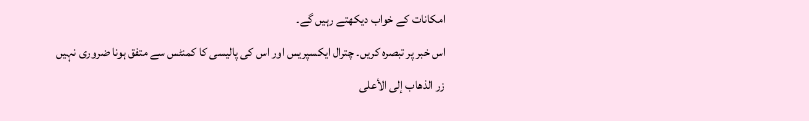امکانات کے خواب دیکھتے رہیں گے۔
اس خبر پر تبصرہ کریں۔ چترال ایکسپریس اور اس کی پالیسی کا کمنٹس سے متفق ہونا ضروری نہیں
زر الذهاب إلى الأعلى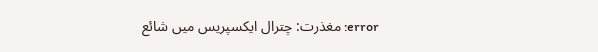error: مغذرت: چترال ایکسپریس میں شائع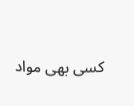کسی بھی مواد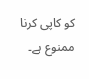کو کاپی کرنا ممنوع ہے۔